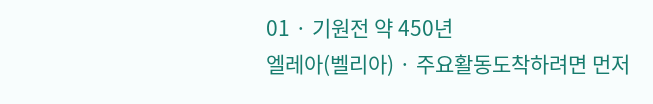01 · 기원전 약 450년
엘레아(벨리아) · 주요활동도착하려면 먼저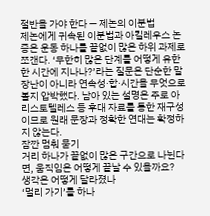절반을 가야 한다 — 제논의 이분법
제논에게 귀속된 이분법과 아킬레우스 논증은 운동 하나를 끝없이 많은 하위 과제로 쪼갠다. ‘무한히 많은 단계를 어떻게 유한한 시간에 지나나?’라는 질문은 단순한 말장난이 아니라 연속성·합·시간을 무엇으로 볼지 압박했다. 남아 있는 설명은 주로 아리스토텔레스 등 후대 자료를 통한 재구성이므로 원래 문장과 정확한 연대는 확정하지 않는다.
잠깐 멈춰 묻기
거리 하나가 끝없이 많은 구간으로 나뉜다면, 움직임은 어떻게 끝날 수 있을까요?
생각은 어떻게 달라졌나
‘멀리 가기’를 하나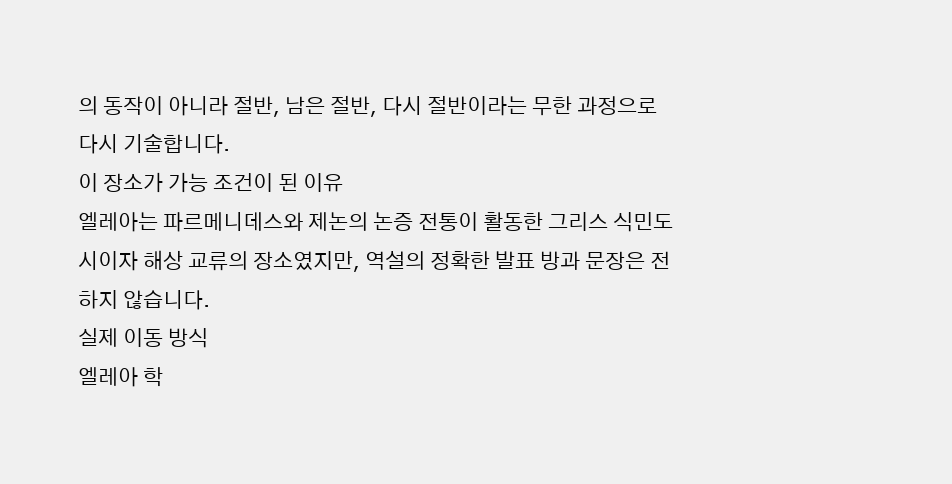의 동작이 아니라 절반, 남은 절반, 다시 절반이라는 무한 과정으로 다시 기술합니다.
이 장소가 가능 조건이 된 이유
엘레아는 파르메니데스와 제논의 논증 전통이 활동한 그리스 식민도시이자 해상 교류의 장소였지만, 역설의 정확한 발표 방과 문장은 전하지 않습니다.
실제 이동 방식
엘레아 학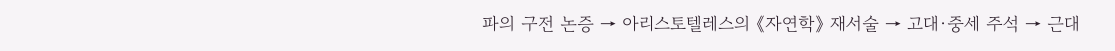파의 구전 논증 → 아리스토텔레스의 《자연학》 재서술 → 고대·중세 주석 → 근대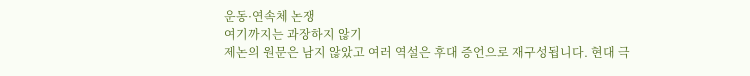운동·연속체 논쟁
여기까지는 과장하지 않기
제논의 원문은 남지 않았고 여러 역설은 후대 증언으로 재구성됩니다. 현대 극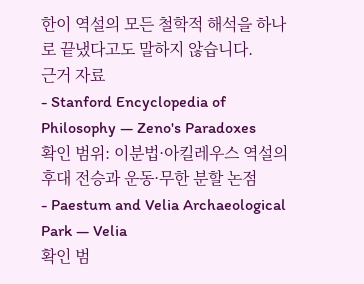한이 역설의 모든 철학적 해석을 하나로 끝냈다고도 말하지 않습니다.
근거 자료
- Stanford Encyclopedia of Philosophy — Zeno's Paradoxes
확인 범위: 이분법·아킬레우스 역설의 후대 전승과 운동·무한 분할 논점
- Paestum and Velia Archaeological Park — Velia
확인 범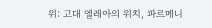위: 고대 엘레아의 위치, 파르메니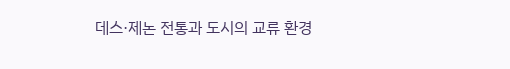데스·제논 전통과 도시의 교류 환경